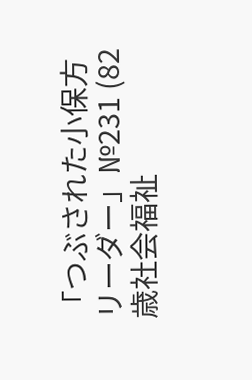「つぶされた小保方リーダー」№231 (82歳社会福祉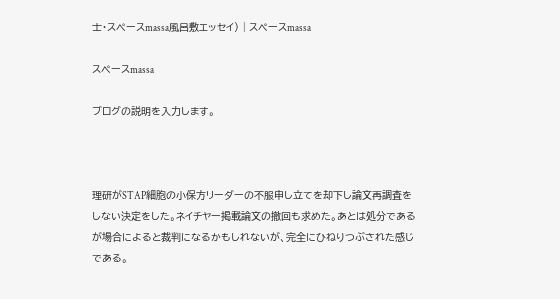士・スペースmassa風呂敷エッセイ) | スペースmassa

スペースmassa

ブログの説明を入力します。



理研がSTAP細胞の小保方リーダーの不服申し立てを却下し論文再調査をしない決定をした。ネイチヤー掲載論文の撤回も求めた。あとは処分であるが場合によると裁判になるかもしれないが、完全にひねりつぶされた感じである。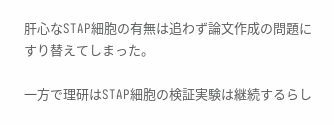肝心なSTAP細胞の有無は追わず論文作成の問題にすり替えてしまった。

一方で理研はSTAP細胞の検証実験は継続するらし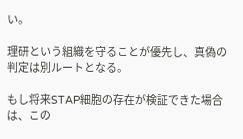い。

理研という組織を守ることが優先し、真偽の判定は別ルートとなる。

もし将来STAP細胞の存在が検証できた場合は、この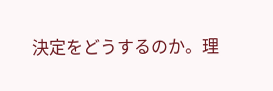決定をどうするのか。理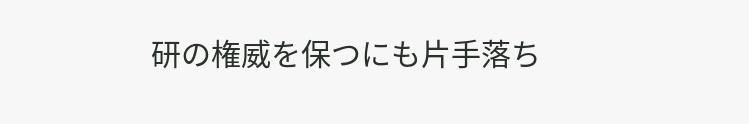研の権威を保つにも片手落ち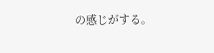の感じがする。